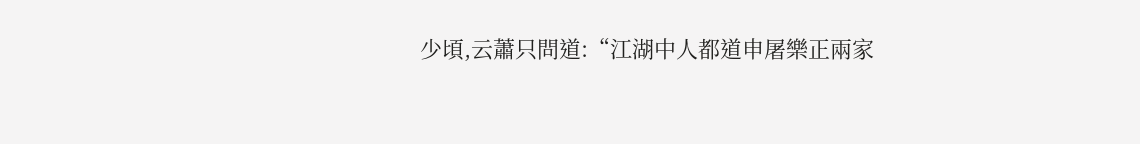少頃,云蕭只問道:“江湖中人都道申屠樂正兩家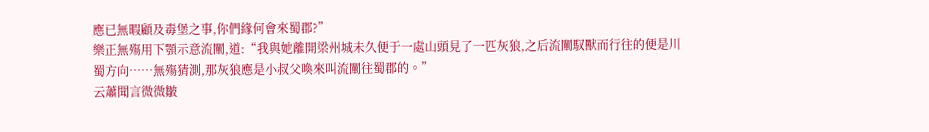應已無暇顧及毒堡之事,你們緣何會來蜀郡?”
樂正無殤用下顎示意流闡,道:“我與她離開梁州城未久便于一處山頭見了一匹灰狼,之后流闡馭獸而行往的便是川蜀方向……無殤猜測,那灰狼應是小叔父喚來叫流闡往蜀郡的。”
云蕭聞言微微皺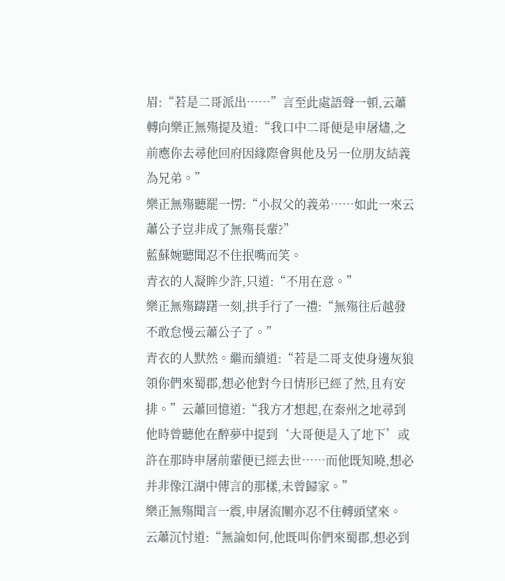眉:“若是二哥派出……”言至此處語聲一頓,云蕭轉向樂正無殤提及道:“我口中二哥便是申屠燼,之前應你去尋他回府因緣際會與他及另一位朋友結義為兄弟。”
樂正無殤聽罷一愣:“小叔父的義弟……如此一來云蕭公子豈非成了無殤長輩?”
藍蘇婉聽聞忍不住抿嘴而笑。
青衣的人凝眸少許,只道:“不用在意。”
樂正無殤躊躇一刻,拱手行了一禮:“無殤往后越發不敢怠慢云蕭公子了。”
青衣的人默然。繼而續道:“若是二哥支使身邊灰狼領你們來蜀郡,想必他對今日情形已經了然,且有安排。”云蕭回憶道:“我方才想起,在秦州之地尋到他時曾聽他在醉夢中提到‘大哥便是入了地下’或許在那時申屠前輩便已經去世……而他既知曉,想必并非像江湖中傳言的那樣,未曾歸家。”
樂正無殤聞言一震,申屠流闡亦忍不住轉頭望來。
云蕭沉忖道:“無論如何,他既叫你們來蜀郡,想必到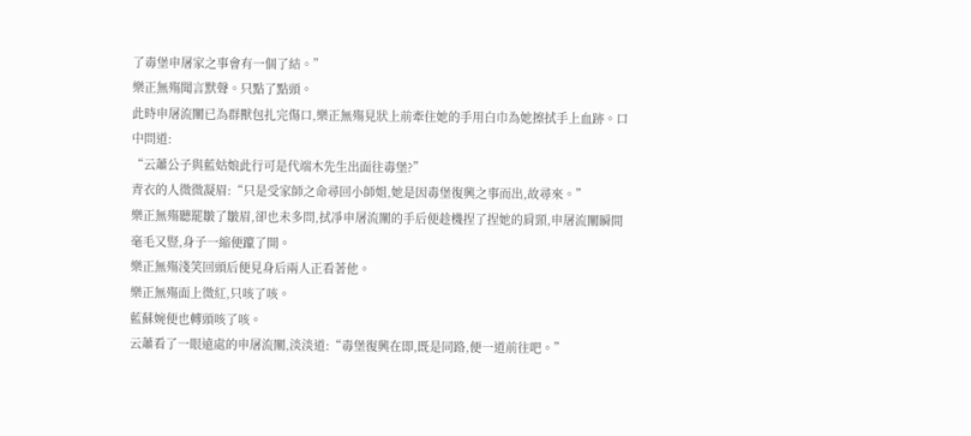了毒堡申屠家之事會有一個了結。”
樂正無殤聞言默聲。只點了點頭。
此時申屠流闡已為群獸包扎完傷口,樂正無殤見狀上前牽住她的手用白巾為她擦拭手上血跡。口中問道:
“云蕭公子與藍姑娘此行可是代端木先生出面往毒堡?”
青衣的人微微凝眉:“只是受家師之命尋回小師姐,她是因毒堡復興之事而出,故尋來。”
樂正無殤聽罷皺了皺眉,卻也未多問,拭凈申屠流闡的手后便趁機捏了捏她的肩頸,申屠流闡瞬間毫毛又豎,身子一縮便躥了開。
樂正無殤淺笑回頭后便見身后兩人正看著他。
樂正無殤面上微紅,只咳了咳。
藍蘇婉便也轉頭咳了咳。
云蕭看了一眼遠處的申屠流闡,淡淡道:“毒堡復興在即,既是同路,便一道前往吧。”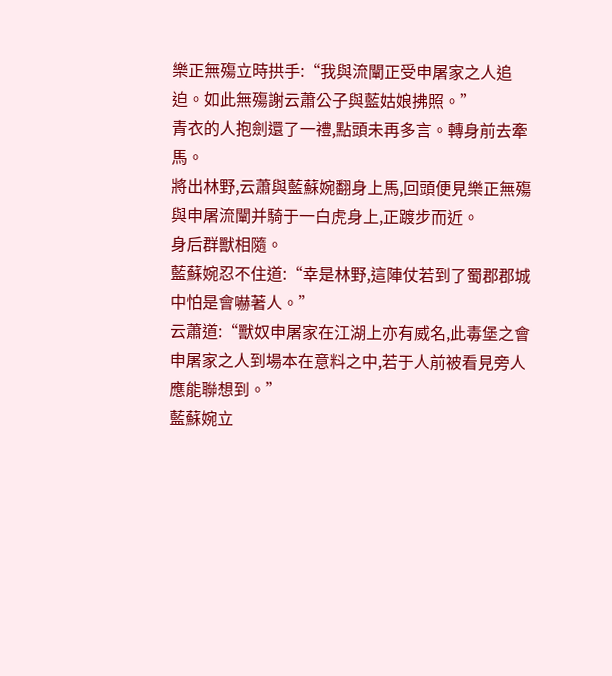樂正無殤立時拱手:“我與流闡正受申屠家之人追迫。如此無殤謝云蕭公子與藍姑娘拂照。”
青衣的人抱劍還了一禮,點頭未再多言。轉身前去牽馬。
將出林野,云蕭與藍蘇婉翻身上馬,回頭便見樂正無殤與申屠流闡并騎于一白虎身上,正踱步而近。
身后群獸相隨。
藍蘇婉忍不住道:“幸是林野,這陣仗若到了蜀郡郡城中怕是會嚇著人。”
云蕭道:“獸奴申屠家在江湖上亦有威名,此毒堡之會申屠家之人到場本在意料之中,若于人前被看見旁人應能聯想到。”
藍蘇婉立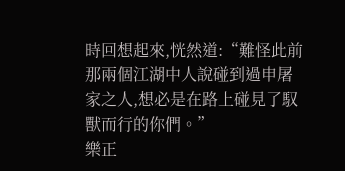時回想起來,恍然道:“難怪此前那兩個江湖中人說碰到過申屠家之人,想必是在路上碰見了馭獸而行的你們。”
樂正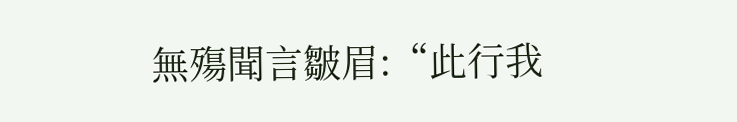無殤聞言皺眉:“此行我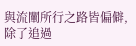與流闡所行之路皆偏僻,除了追過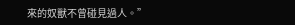來的奴獸不曾碰見過人。”